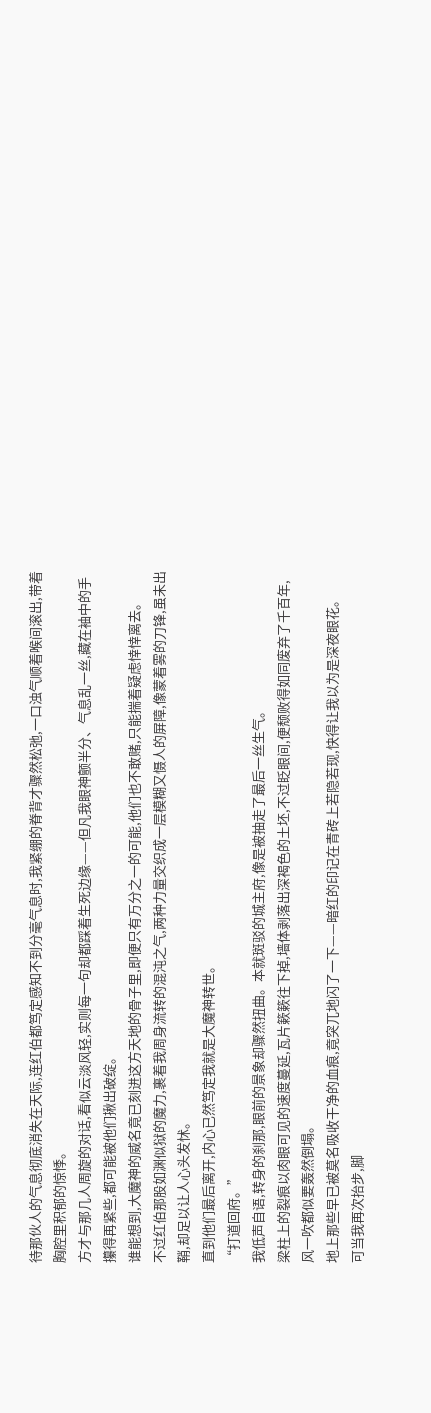待那伙人的气息彻底消失在天际,连红伯都笃定感知不到分毫气息时,我紧绷的脊背才骤然松弛,一口浊气顺着喉间滚出,带着胸腔里积郁的惊悸。
方才与那几人周旋的对话,看似云淡风轻,实则每一句却都踩着生死边缘——但凡我眼神颤半分、气息乱一丝,藏在袖中的手攥得再紧些,都可能被他们揪出破绽。
谁能想到,大魔神的威名竟已刻进这方天地的骨子里,即便只有万分之一的可能,他们也不敢赌,只能揣着疑虑悻悻离去。
不过红伯那股如渊似狱的魔力,裹着我周身流转的混沌之气,两种力量交织成一层模糊又慑人的屏障,像蒙着雾的刀锋,虽未出鞘,却足以让人心头发怵。
直到他们最后离开,内心已然笃定我就是大魔神转世。
“打道回府。”
我低声自语,转身的刹那,眼前的景象却骤然扭曲。本就斑驳的城主府,像是被抽走了最后一丝生气。
梁柱上的裂痕以肉眼可见的速度蔓延,瓦片簌簌往下掉,墙体剥落出深褐色的土坯,不过眨眼间,便颓败得如同废弃了千百年,风一吹都似要轰然倒塌。
地上那些早已被莫名吸收干净的血痕,竟突兀地闪了一下——暗红的印记在青砖上若隐若现,快得让我以为是深夜眼花。
可当我再次抬步,脚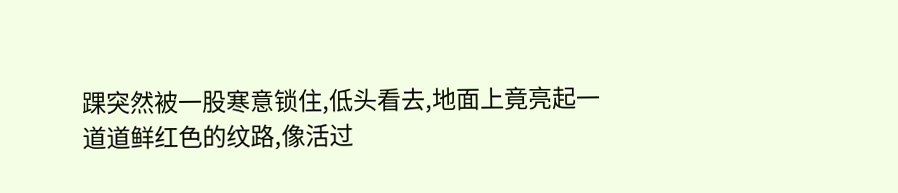踝突然被一股寒意锁住,低头看去,地面上竟亮起一道道鲜红色的纹路,像活过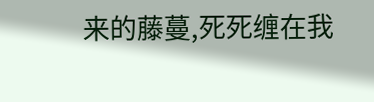来的藤蔓,死死缠在我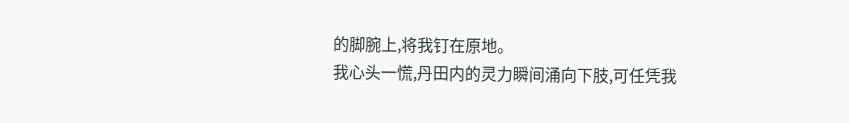的脚腕上,将我钉在原地。
我心头一慌,丹田内的灵力瞬间涌向下肢,可任凭我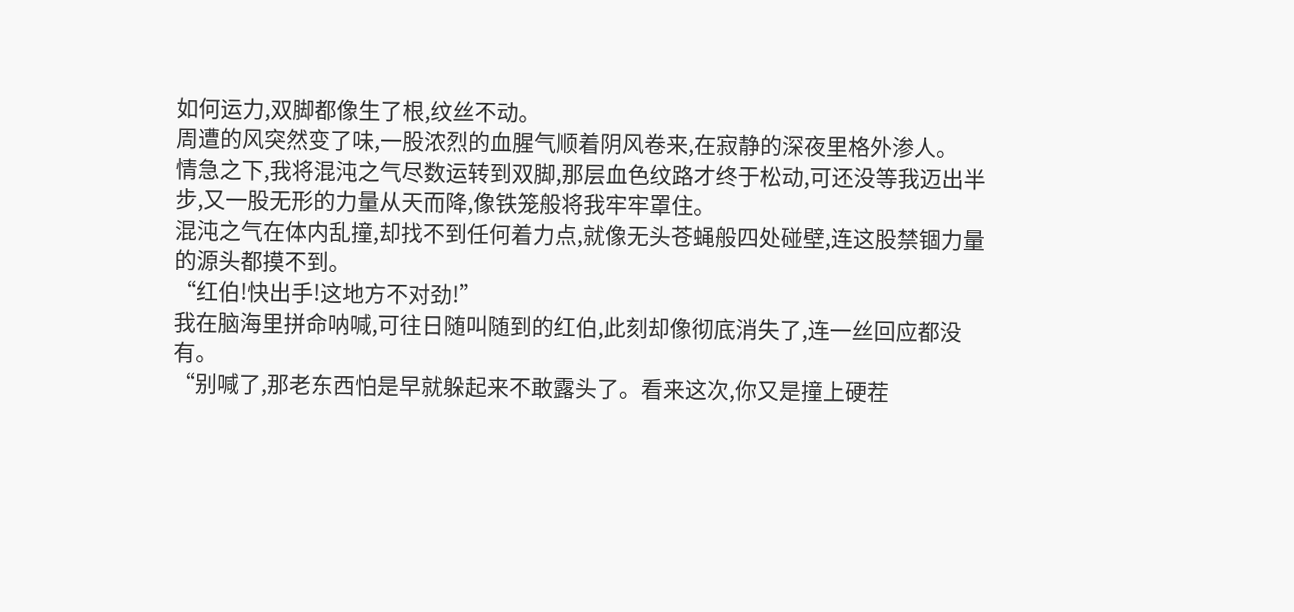如何运力,双脚都像生了根,纹丝不动。
周遭的风突然变了味,一股浓烈的血腥气顺着阴风卷来,在寂静的深夜里格外渗人。
情急之下,我将混沌之气尽数运转到双脚,那层血色纹路才终于松动,可还没等我迈出半步,又一股无形的力量从天而降,像铁笼般将我牢牢罩住。
混沌之气在体内乱撞,却找不到任何着力点,就像无头苍蝇般四处碰壁,连这股禁锢力量的源头都摸不到。
“红伯!快出手!这地方不对劲!”
我在脑海里拼命呐喊,可往日随叫随到的红伯,此刻却像彻底消失了,连一丝回应都没有。
“别喊了,那老东西怕是早就躲起来不敢露头了。看来这次,你又是撞上硬茬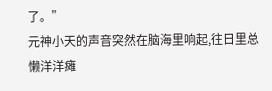了。”
元神小天的声音突然在脑海里响起,往日里总懒洋洋瘫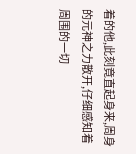着的他,此刻竟直起身来,周身的元神之力散开,仔细感知着周围的一切